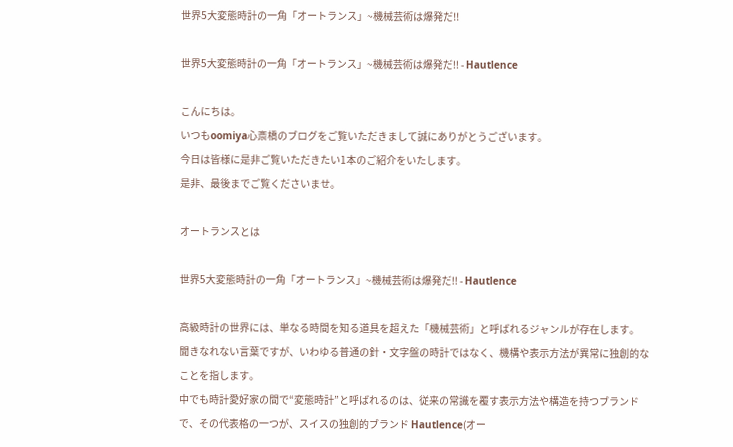世界5大変態時計の一角「オートランス」~機械芸術は爆発だ!!

世界5大変態時計の一角「オートランス」~機械芸術は爆発だ!! - Hautlence

こんにちは。
いつもoomiya心斎橋のブログをご覧いただきまして誠にありがとうございます。
今日は皆様に是非ご覧いただきたい1本のご紹介をいたします。
是非、最後までご覧くださいませ。

オートランスとは

世界5大変態時計の一角「オートランス」~機械芸術は爆発だ!! - Hautlence

高級時計の世界には、単なる時間を知る道具を超えた「機械芸術」と呼ばれるジャンルが存在します。
聞きなれない言葉ですが、いわゆる普通の針・文字盤の時計ではなく、機構や表示方法が異常に独創的なことを指します。
中でも時計愛好家の間で“変態時計”と呼ばれるのは、従来の常識を覆す表示方法や構造を持つブランドで、その代表格の一つが、スイスの独創的ブランド Hautlence(オー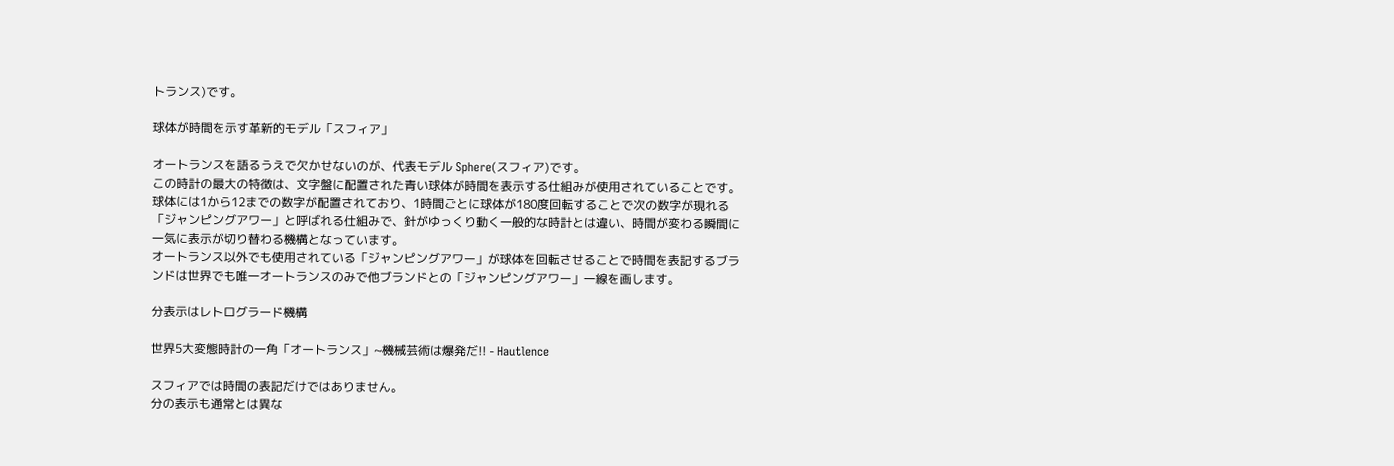トランス)です。

球体が時間を示す革新的モデル「スフィア」

オートランスを語るうえで欠かせないのが、代表モデル Sphere(スフィア)です。
この時計の最大の特徴は、文字盤に配置された青い球体が時間を表示する仕組みが使用されていることです。
球体には1から12までの数字が配置されており、1時間ごとに球体が180度回転することで次の数字が現れる「ジャンピングアワー」と呼ばれる仕組みで、針がゆっくり動く一般的な時計とは違い、時間が変わる瞬間に一気に表示が切り替わる機構となっています。
オートランス以外でも使用されている「ジャンピングアワー」が球体を回転させることで時間を表記するブランドは世界でも唯一オートランスのみで他ブランドとの「ジャンピングアワー」一線を画します。

分表示はレトログラード機構

世界5大変態時計の一角「オートランス」~機械芸術は爆発だ!! - Hautlence

スフィアでは時間の表記だけではありません。
分の表示も通常とは異な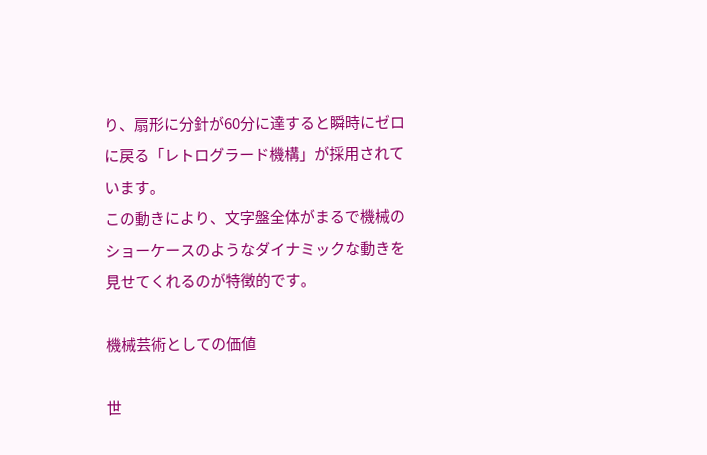り、扇形に分針が60分に達すると瞬時にゼロに戻る「レトログラード機構」が採用されています。
この動きにより、文字盤全体がまるで機械のショーケースのようなダイナミックな動きを見せてくれるのが特徴的です。

機械芸術としての価値

世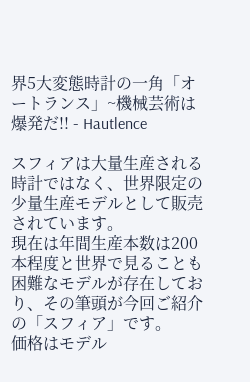界5大変態時計の一角「オートランス」~機械芸術は爆発だ!! - Hautlence

スフィアは大量生産される時計ではなく、世界限定の少量生産モデルとして販売されています。
現在は年間生産本数は200本程度と世界で見ることも困難なモデルが存在しており、その筆頭が今回ご紹介の「スフィア」です。
価格はモデル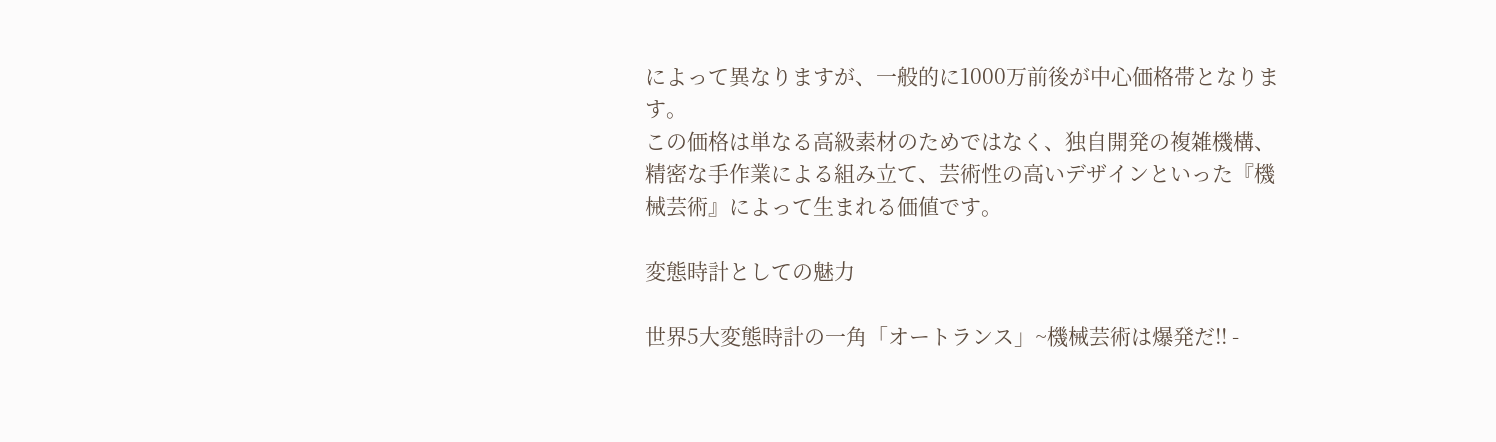によって異なりますが、一般的に1000万前後が中心価格帯となります。
この価格は単なる高級素材のためではなく、独自開発の複雑機構、精密な手作業による組み立て、芸術性の高いデザインといった『機械芸術』によって生まれる価値です。

変態時計としての魅力

世界5大変態時計の一角「オートランス」~機械芸術は爆発だ!! -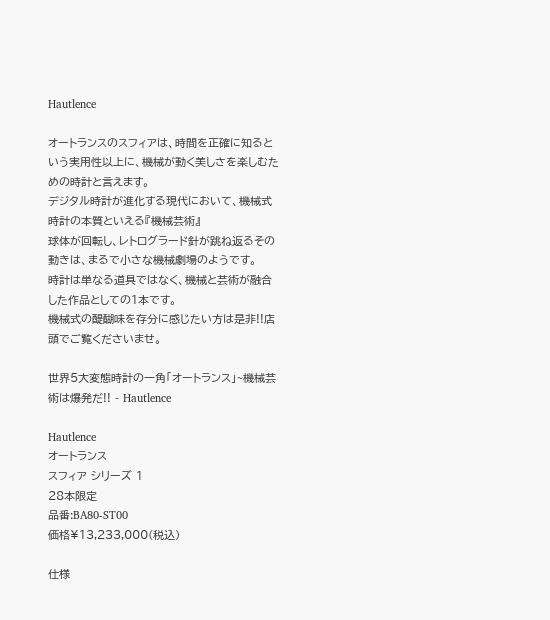Hautlence

オートランスのスフィアは、時間を正確に知るという実用性以上に、機械が動く美しさを楽しむための時計と言えます。
デジタル時計が進化する現代において、機械式時計の本質といえる『機械芸術』
球体が回転し、レトログラード針が跳ね返るその動きは、まるで小さな機械劇場のようです。
時計は単なる道具ではなく、機械と芸術が融合した作品としての1本です。
機械式の醍醐味を存分に感じたい方は是非!!店頭でご覧くださいませ。

世界5大変態時計の一角「オートランス」~機械芸術は爆発だ!! - Hautlence

Hautlence
オートランス
スフィア シリーズ 1
28本限定
品番:BA80-ST00
価格¥13,233,000(税込)

仕様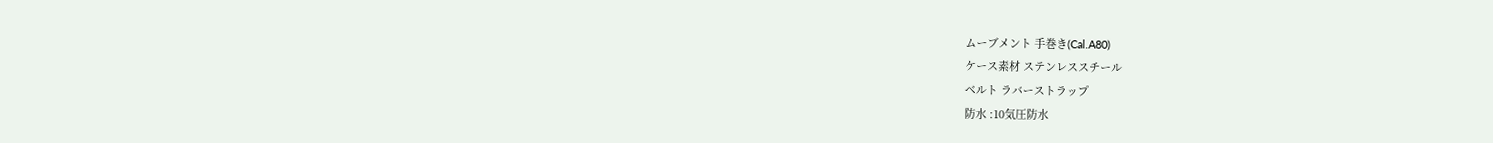ムーブメント 手巻き(Cal.A80)
ケース素材 ステンレススチール
ベルト ラバーストラップ
防水 :10気圧防水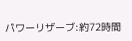パワーリザーブ:約72時間